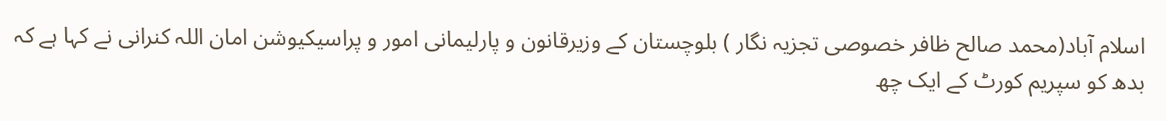اسلام آباد(محمد صالح ظافر خصوصی تجزیہ نگار ) بلوچستان کے وزیرقانون و پارلیمانی امور و پراسیکیوشن امان اللہ کنرانی نے کہا ہے کہ بدھ کو سپریم کورٹ کے ایک چھ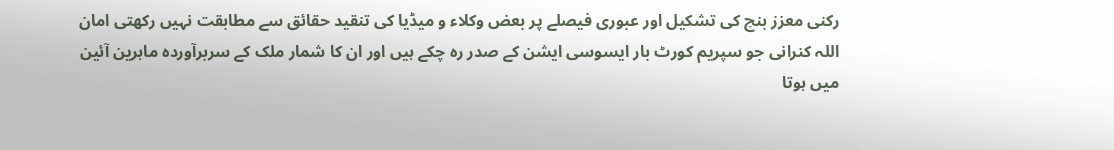رکنی معزز بنچ کی تشکیل اور عبوری فیصلے پر بعض وکلاء و میڈیا کی تنقید حقائق سے مطابقت نہیں رکھتی امان اللہ کنرانی جو سپریم کورٹ بار ایسوسی ایشن کے صدر رہ چکے ہیں اور ان کا شمار ملک کے سربرآوردہ ماہرین آئین میں ہوتا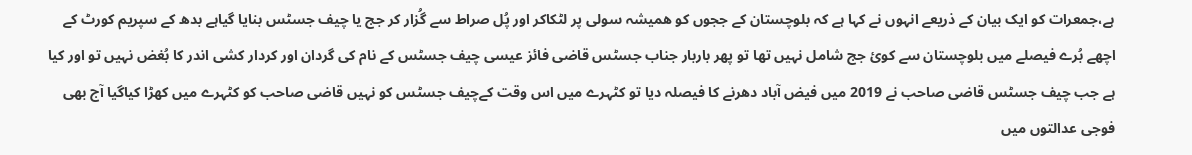ہے،جمعرات کو ایک بیان کے ذریعے انہوں نے کہا ہے کہ بلوچستان کے ججوں کو ھمیشہ سولی پر لٹکاکر اور پُل صراط سے گُزار کر جج یا چیف جسٹس بنایا گیاہے بدھ کے سپریم کورٹ کے اچھے بُرے فیصلے میں بلوچستان سے کوئ جج شامل نہیں تھا تو پھر باربار جناب جسٹس قاضی فائز عیسی چیف جسٹس کے نام کی گردان اور کردار کشی اندر کا بُغض نہیں تو اور کیا ہے جب چیف جسٹس قاضی صاحب نے 2019 میں فیض آباد دھرنے کا فیصلہ دیا تو کٹہرے میں اس وقت کےچیف جسٹس کو نہیں قاضی صاحب کو کٹہرے میں کھڑا کیاگیا آج بھی فوجی عدالتوں میں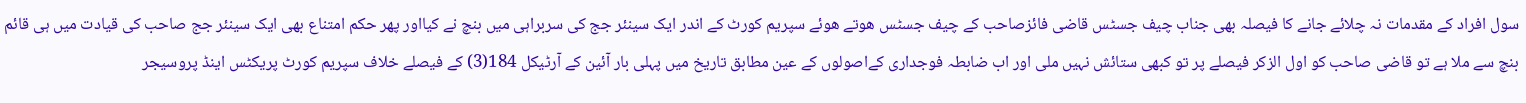سول افراد کے مقدمات نہ چلائے جانے کا فیصلہ بھی جناب چیف جسٹس قاضی فائزصاحب کے چیف جسٹس ھوتے ھوئے سپریم کورٹ کے اندر ایک سینئر جج کی سربراہی میں بنچ نے کیااور پھر حکم امتناع بھی ایک سینئر جج صاحب کی قیادت میں ہی قائم بنچ سے ملا ہے تو قاضی صاحب کو اول الزکر فیصلے پر تو کبھی ستائش نہیں ملی اور اب ضابطہ فوجداری کےاصولوں کے عین مطابق تاریخ میں پہلی بار آئین کے آرٹیکل 184(3) کے فیصلے خلاف سپریم کورٹ پریکٹس اینڈ پروسیجر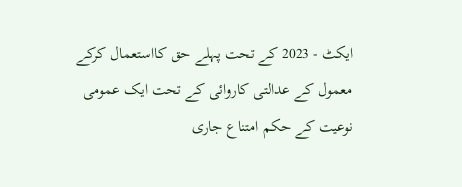ایکٹ - 2023 کے تحت پہلے حق کااستعمال کرکے معمول کے عدالتی کاروائی کے تحت ایک عمومی نوعیت کے حکم امتناع جاری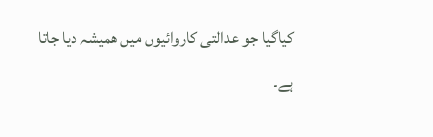کیاگیا جو عدالتی کاروائیوں میں ھمیشہ دیا جاتا ہے۔